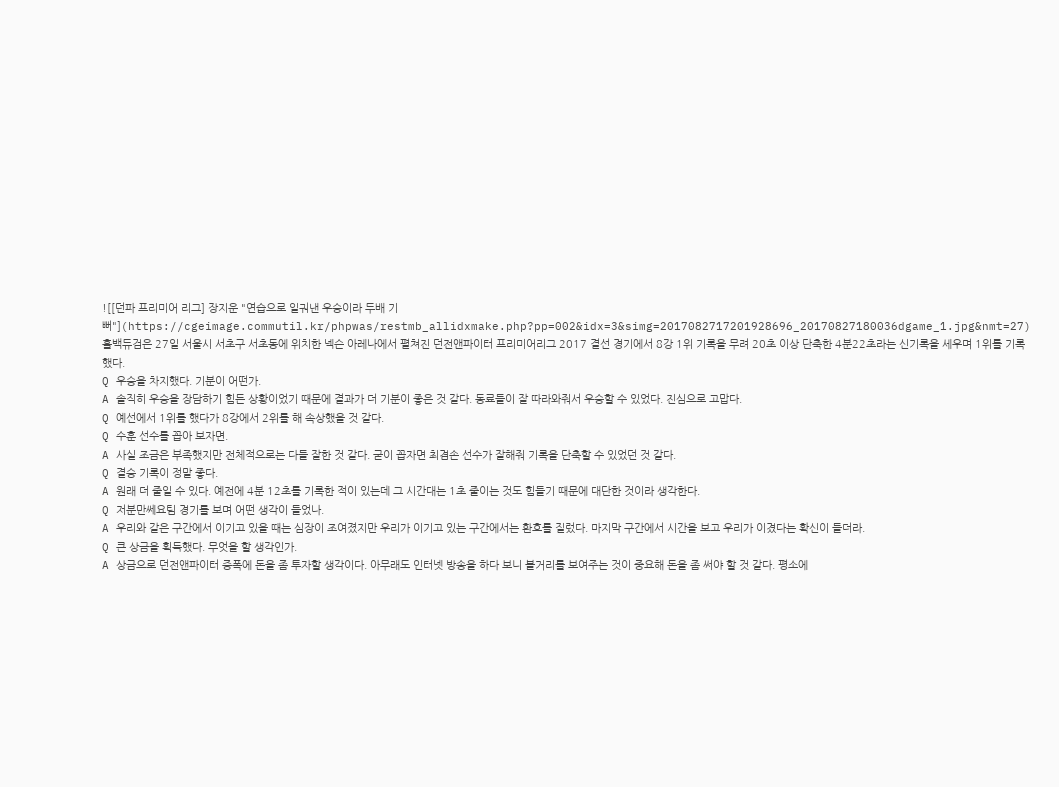![[던파 프리미어 리그] 장지운 "연습으로 일궈낸 우승이라 두배 기뻐"](https://cgeimage.commutil.kr/phpwas/restmb_allidxmake.php?pp=002&idx=3&simg=2017082717201928696_20170827180036dgame_1.jpg&nmt=27)
홀백듀검은 27일 서울시 서초구 서초동에 위치한 넥슨 아레나에서 펼쳐진 던전앤파이터 프리미어리그 2017 결선 경기에서 8강 1위 기록을 무려 20초 이상 단축한 4분22초라는 신기록을 세우며 1위를 기록했다.
Q 우승을 차지했다. 기분이 어떤가.
A 솔직히 우승을 장담하기 힘든 상황이었기 때문에 결과가 더 기분이 좋은 것 같다. 동료들이 잘 따라와줘서 우승할 수 있었다. 진심으로 고맙다.
Q 예선에서 1위를 했다가 8강에서 2위를 해 속상했을 것 같다.
Q 수훈 선수를 꼽아 보자면.
A 사실 조금은 부족했지만 전체적으로는 다들 잘한 것 같다. 굳이 꼽자면 최겸손 선수가 잘해줘 기록을 단축할 수 있었던 것 같다.
Q 결승 기록이 정말 좋다.
A 원래 더 줄일 수 있다. 예전에 4분 12초를 기록한 적이 있는데 그 시간대는 1초 줄이는 것도 힘들기 때문에 대단한 것이라 생각한다.
Q 저분만쎄요팀 경기를 보며 어떤 생각이 들었나.
A 우리와 같은 구간에서 이기고 있을 때는 심장이 조여졌지만 우리가 이기고 있는 구간에서는 환호를 질렀다. 마지막 구간에서 시간을 보고 우리가 이겼다는 확신이 들더라.
Q 큰 상금을 획득했다. 무엇을 할 생각인가.
A 상금으로 던전앤파이터 증폭에 돈을 좀 투자할 생각이다. 아무래도 인터넷 방송을 하다 보니 볼거리를 보여주는 것이 중요해 돈을 좀 써야 할 것 같다. 평소에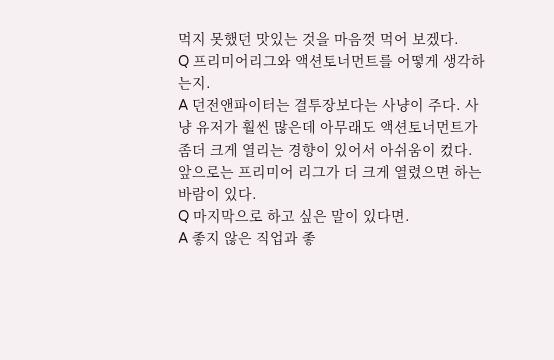먹지 못했던 맛있는 것을 마음껏 먹어 보겠다.
Q 프리미어리그와 액션토너먼트를 어떻게 생각하는지.
A 던전앤파이터는 결투장보다는 사냥이 주다. 사냥 유저가 훨씬 많은데 아무래도 액션토너먼트가 좀더 크게 열리는 경향이 있어서 아쉬움이 컸다. 앞으로는 프리미어 리그가 더 크게 열렸으면 하는 바람이 있다.
Q 마지막으로 하고 싶은 말이 있다면.
A 좋지 않은 직업과 좋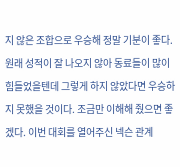지 않은 조합으로 우승해 정말 기분이 좋다. 원래 성적이 잘 나오지 않아 동료들이 많이 힘들었을텐데 그렇게 하지 않았다면 우승하지 못했을 것이다. 조금만 이해해 줬으면 좋겠다. 이번 대회를 열어주신 넥슨 관계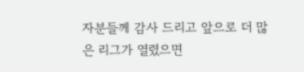자분들께 감사 드리고 앞으로 더 많은 리그가 열렸으면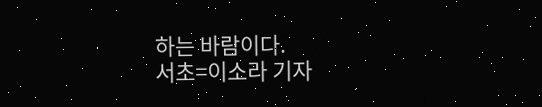하는 바람이다.
서초=이소라 기자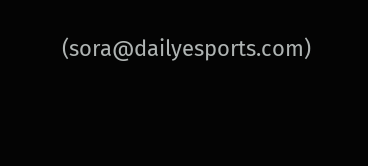(sora@dailyesports.com)